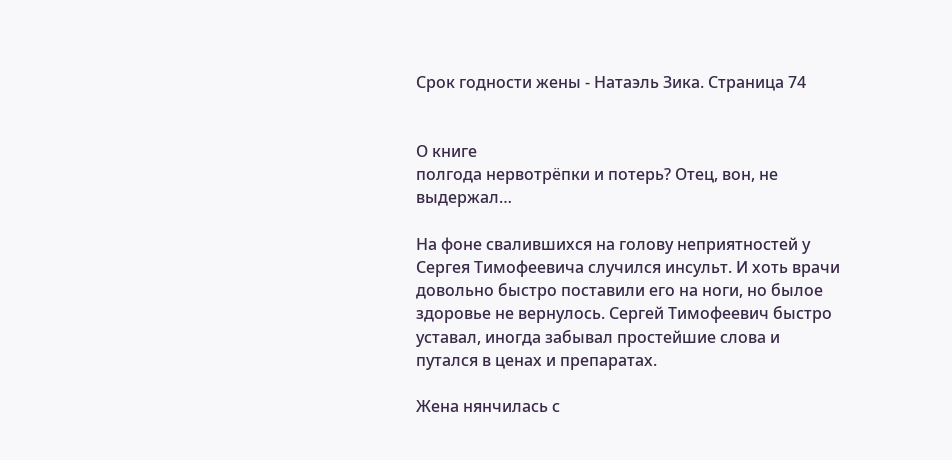Срок годности жены - Натаэль Зика. Страница 74


О книге
полгода нервотрёпки и потерь? Отец, вон, не выдержал…

На фоне свалившихся на голову неприятностей у Сергея Тимофеевича случился инсульт. И хоть врачи довольно быстро поставили его на ноги, но былое здоровье не вернулось. Сергей Тимофеевич быстро уставал, иногда забывал простейшие слова и путался в ценах и препаратах.

Жена нянчилась с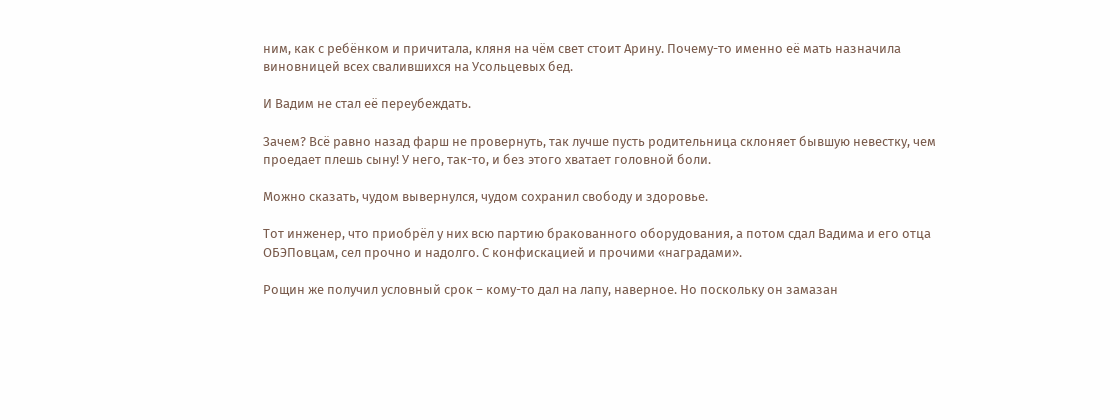ним, как с ребёнком и причитала, кляня на чём свет стоит Арину. Почему-то именно её мать назначила виновницей всех свалившихся на Усольцевых бед.

И Вадим не стал её переубеждать.

Зачем? Всё равно назад фарш не провернуть, так лучше пусть родительница склоняет бывшую невестку, чем проедает плешь сыну! У него, так-то, и без этого хватает головной боли.

Можно сказать, чудом вывернулся, чудом сохранил свободу и здоровье.

Тот инженер, что приобрёл у них всю партию бракованного оборудования, а потом сдал Вадима и его отца ОБЭПовцам, сел прочно и надолго. С конфискацией и прочими «наградами».

Рощин же получил условный срок – кому-то дал на лапу, наверное. Но поскольку он замазан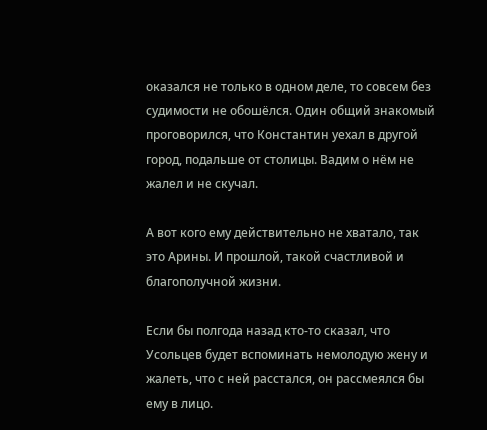оказался не только в одном деле, то совсем без судимости не обошёлся. Один общий знакомый проговорился, что Константин уехал в другой город, подальше от столицы. Вадим о нём не жалел и не скучал.

А вот кого ему действительно не хватало, так это Арины. И прошлой, такой счастливой и благополучной жизни.

Если бы полгода назад кто-то сказал, что Усольцев будет вспоминать немолодую жену и жалеть, что с ней расстался, он рассмеялся бы ему в лицо.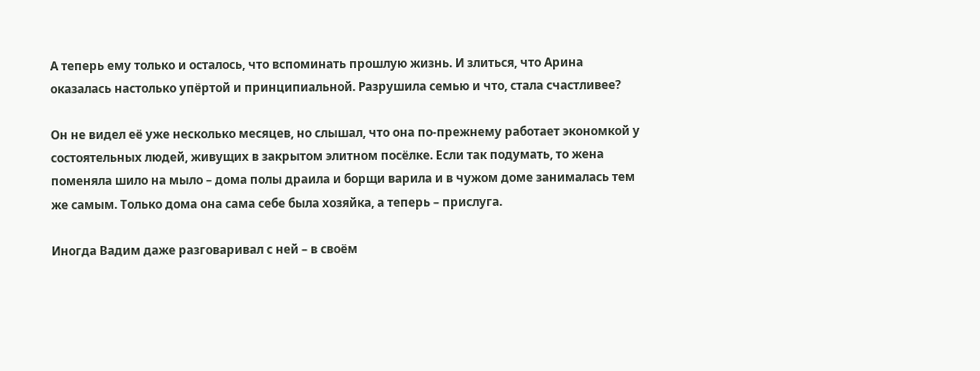А теперь ему только и осталось, что вспоминать прошлую жизнь. И злиться, что Арина оказалась настолько упёртой и принципиальной. Разрушила семью и что, стала счастливее?

Он не видел её уже несколько месяцев, но слышал, что она по-прежнему работает экономкой у состоятельных людей, живущих в закрытом элитном посёлке. Если так подумать, то жена поменяла шило на мыло – дома полы драила и борщи варила и в чужом доме занималась тем же самым. Только дома она сама себе была хозяйка, а теперь – прислуга.

Иногда Вадим даже разговаривал с ней – в своём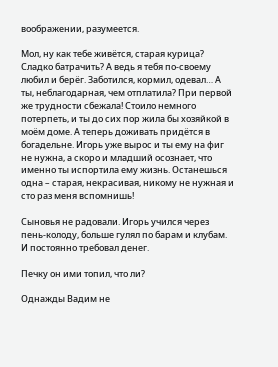воображении, разумеется.

Мол, ну как тебе живётся, старая курица? Сладко батрачить? А ведь я тебя по-своему любил и берёг. Заботился, кормил, одевал… А ты, неблагодарная, чем отплатила? При первой же трудности сбежала! Стоило немного потерпеть, и ты до сих пор жила бы хозяйкой в моём доме. А теперь доживать придётся в богадельне. Игорь уже вырос и ты ему на фиг не нужна, а скоро и младший осознает, что именно ты испортила ему жизнь. Останешься одна – старая, некрасивая, никому не нужная и сто раз меня вспомнишь!

Сыновья не радовали. Игорь учился через пень-колоду, больше гулял по барам и клубам. И постоянно требовал денег.

Печку он ими топил, что ли?

Однажды Вадим не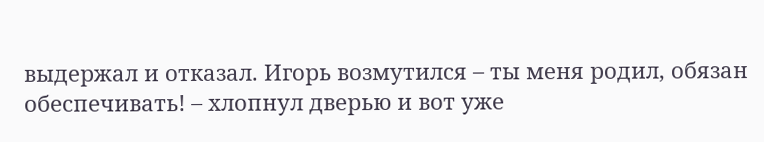выдержал и отказал. Игорь возмутился – ты меня родил, обязан обеспечивать! – хлопнул дверью и вот уже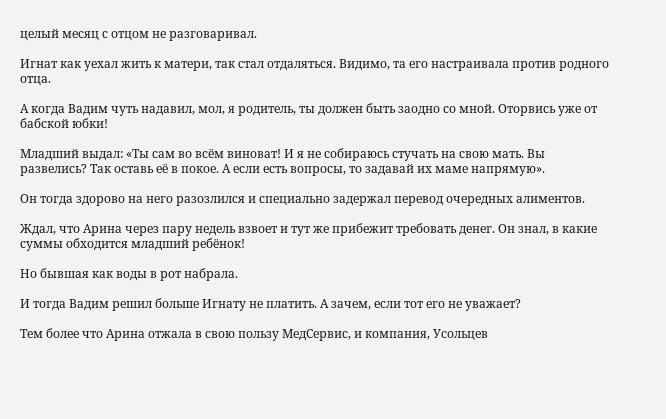целый месяц с отцом не разговаривал.

Игнат как уехал жить к матери, так стал отдаляться. Видимо, та его настраивала против родного отца.

А когда Вадим чуть надавил, мол, я родитель, ты должен быть заодно со мной. Оторвись уже от бабской юбки!

Младший выдал: «Ты сам во всём виноват! И я не собираюсь стучать на свою мать. Вы развелись? Так оставь её в покое. А если есть вопросы, то задавай их маме напрямую».

Он тогда здорово на него разозлился и специально задержал перевод очередных алиментов.

Ждал, что Арина через пару недель взвоет и тут же прибежит требовать денег. Он знал, в какие суммы обходится младший ребёнок!

Но бывшая как воды в рот набрала.

И тогда Вадим решил больше Игнату не платить. А зачем, если тот его не уважает?

Тем более что Арина отжала в свою пользу МедСервис, и компания, Усольцев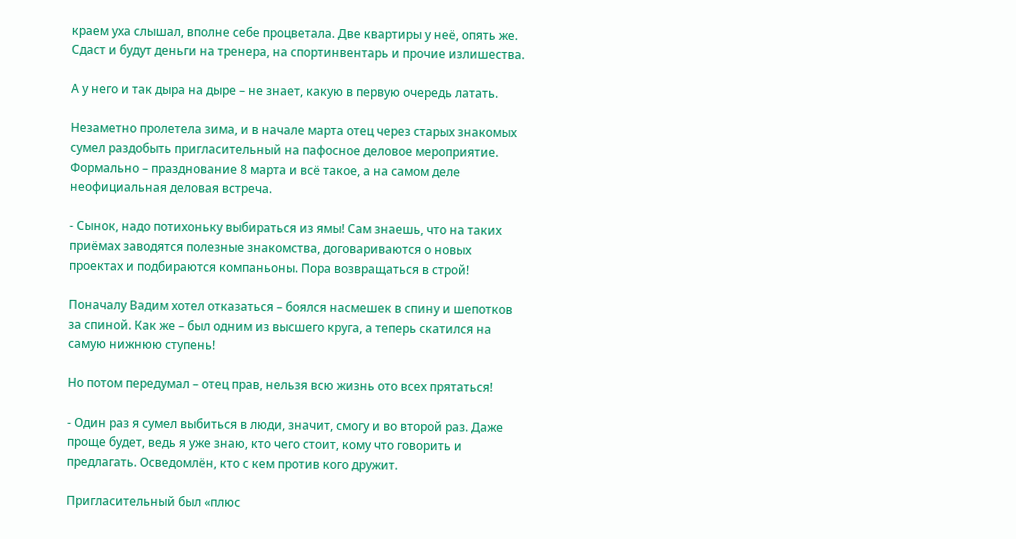краем уха слышал, вполне себе процветала. Две квартиры у неё, опять же. Сдаст и будут деньги на тренера, на спортинвентарь и прочие излишества.

А у него и так дыра на дыре – не знает, какую в первую очередь латать.

Незаметно пролетела зима, и в начале марта отец через старых знакомых сумел раздобыть пригласительный на пафосное деловое мероприятие. Формально – празднование 8 марта и всё такое, а на самом деле неофициальная деловая встреча.

- Сынок, надо потихоньку выбираться из ямы! Сам знаешь, что на таких приёмах заводятся полезные знакомства, договариваются о новых проектах и подбираются компаньоны. Пора возвращаться в строй!

Поначалу Вадим хотел отказаться – боялся насмешек в спину и шепотков за спиной. Как же – был одним из высшего круга, а теперь скатился на самую нижнюю ступень!

Но потом передумал – отец прав, нельзя всю жизнь ото всех прятаться!

- Один раз я сумел выбиться в люди, значит, смогу и во второй раз. Даже проще будет, ведь я уже знаю, кто чего стоит, кому что говорить и предлагать. Осведомлён, кто с кем против кого дружит.

Пригласительный был «плюс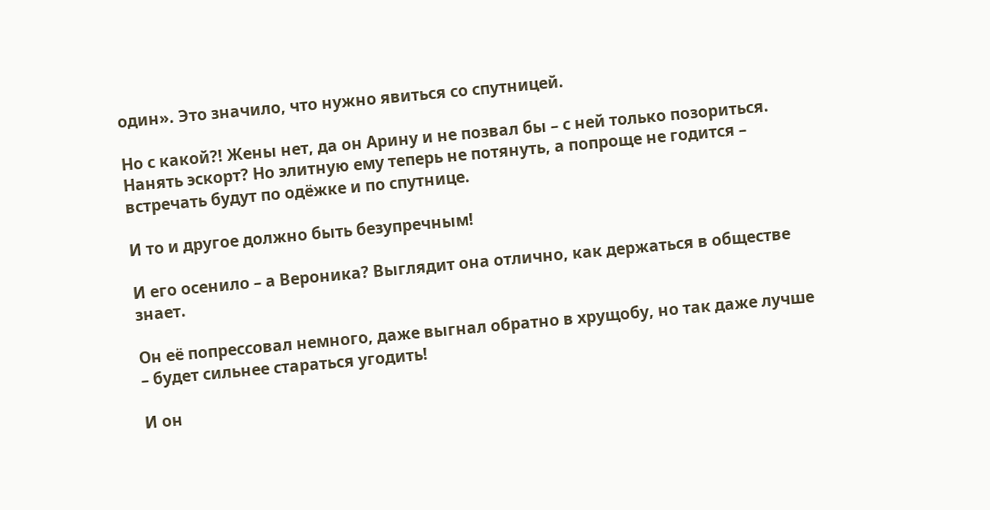один». Это значило, что нужно явиться со спутницей.

Но с какой?! Жены нет, да он Арину и не позвал бы – с ней только позориться. Нанять эскорт? Но элитную ему теперь не потянуть, а попроще не годится – встречать будут по одёжке и по спутнице.

И то и другое должно быть безупречным!

И его осенило – а Вероника? Выглядит она отлично, как держаться в обществе знает.

Он её попрессовал немного, даже выгнал обратно в хрущобу, но так даже лучше – будет сильнее стараться угодить!

И он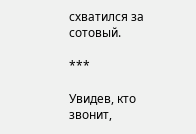схватился за сотовый.

***

Увидев, кто звонит,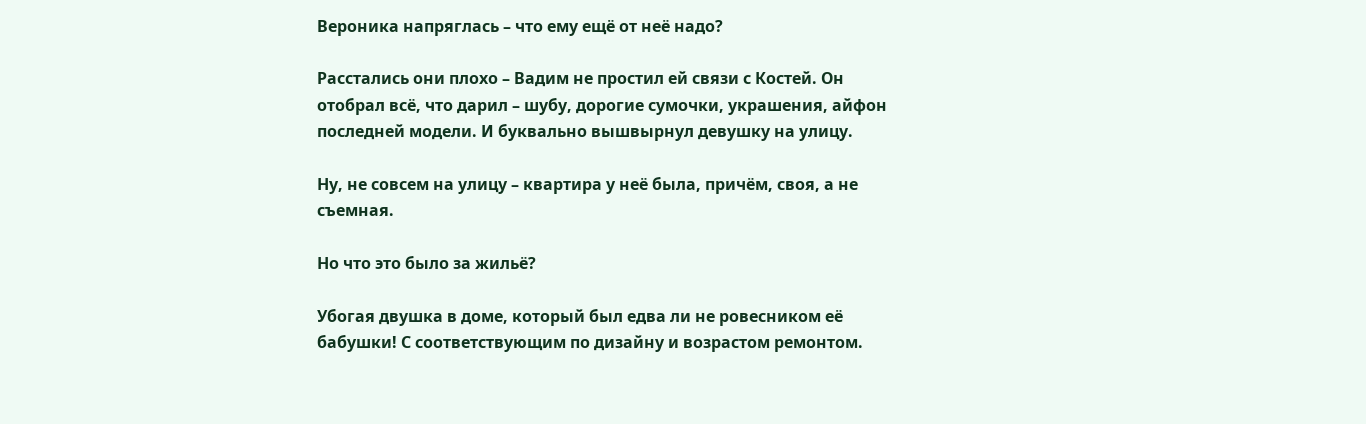Вероника напряглась – что ему ещё от неё надо?

Расстались они плохо – Вадим не простил ей связи с Костей. Он отобрал всё, что дарил – шубу, дорогие сумочки, украшения, айфон последней модели. И буквально вышвырнул девушку на улицу.

Ну, не совсем на улицу – квартира у неё была, причём, своя, а не съемная.

Но что это было за жильё?

Убогая двушка в доме, который был едва ли не ровесником её бабушки! С соответствующим по дизайну и возрастом ремонтом.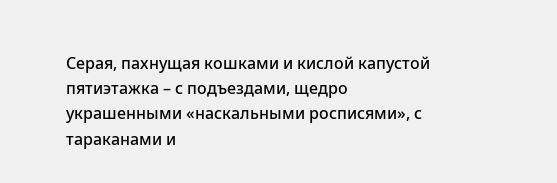Серая, пахнущая кошками и кислой капустой пятиэтажка – с подъездами, щедро украшенными «наскальными росписями», с тараканами и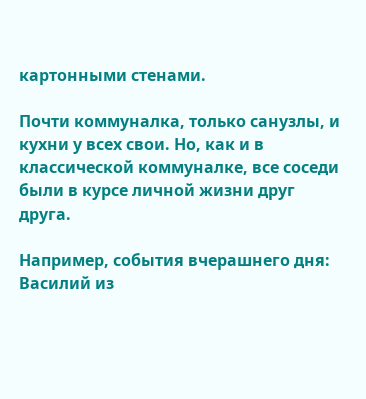картонными стенами.

Почти коммуналка, только санузлы, и кухни у всех свои. Но, как и в классической коммуналке, все соседи были в курсе личной жизни друг друга.

Например, события вчерашнего дня: Василий из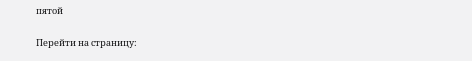пятой

Перейти на страницу: